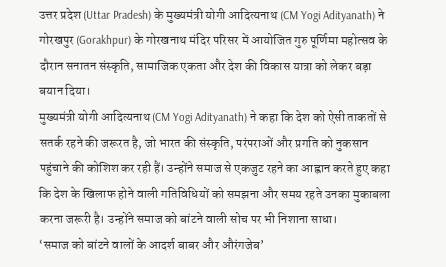उत्तर प्रदेश (Uttar Pradesh) के मुख्यमंत्री योगी आदित्यनाथ (CM Yogi Adityanath) ने गोरखपुर (Gorakhpur) के गोरखनाथ मंदिर परिसर में आयोजित गुरु पूर्णिमा महोत्सव के दौरान सनातन संस्कृति, सामाजिक एकता और देश की विकास यात्रा को लेकर बड़ा बयान दिया।
मुख्यमंत्री योगी आदित्यनाथ (CM Yogi Adityanath) ने कहा कि देश को ऐसी ताकतों से सतर्क रहने की जरूरत है, जो भारत की संस्कृति, परंपराओं और प्रगति को नुकसान पहुंचाने की कोशिश कर रही हैं। उन्होंने समाज से एकजुट रहने का आह्वान करते हुए कहा कि देश के खिलाफ होने वाली गतिविधियों को समझना और समय रहते उनका मुकाबला करना जरूरी है। उन्होंने समाज को बांटने वाली सोच पर भी निशाना साधा।
‘समाज को बांटने वालों के आदर्श बाबर और औरंगजेब’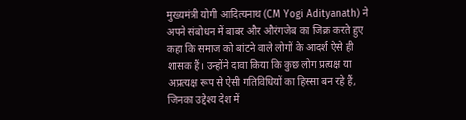मुख्यमंत्री योगी आदित्यनाथ (CM Yogi Adityanath) ने अपने संबोधन में बाबर और औरंगजेब का जिक्र करते हुए कहा कि समाज को बांटने वाले लोगों के आदर्श ऐसे ही शासक हैं। उन्होंने दावा किया कि कुछ लोग प्रत्यक्ष या अप्रत्यक्ष रूप से ऐसी गतिविधियों का हिस्सा बन रहे हैं, जिनका उद्देश्य देश में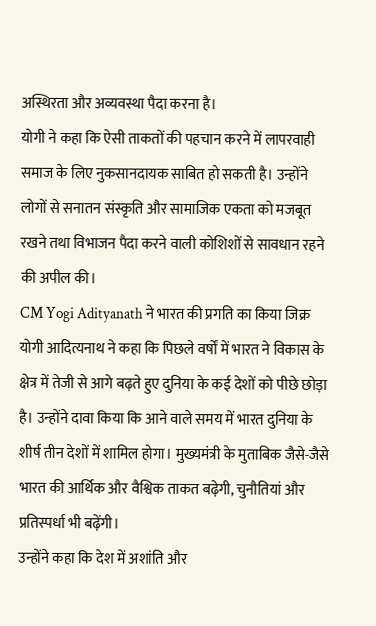अस्थिरता और अव्यवस्था पैदा करना है।
योगी ने कहा कि ऐसी ताकतों की पहचान करने में लापरवाही समाज के लिए नुकसानदायक साबित हो सकती है। उन्होंने लोगों से सनातन संस्कृति और सामाजिक एकता को मजबूत रखने तथा विभाजन पैदा करने वाली कोशिशों से सावधान रहने की अपील की।
CM Yogi Adityanath ने भारत की प्रगति का किया जिक्र
योगी आदित्यनाथ ने कहा कि पिछले वर्षों में भारत ने विकास के क्षेत्र में तेजी से आगे बढ़ते हुए दुनिया के कई देशों को पीछे छोड़ा है। उन्होंने दावा किया कि आने वाले समय में भारत दुनिया के शीर्ष तीन देशों में शामिल होगा। मुख्यमंत्री के मुताबिक जैसे-जैसे भारत की आर्थिक और वैश्विक ताकत बढ़ेगी, चुनौतियां और प्रतिस्पर्धा भी बढ़ेंगी।
उन्होंने कहा कि देश में अशांति और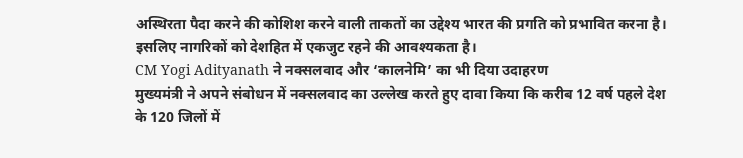अस्थिरता पैदा करने की कोशिश करने वाली ताकतों का उद्देश्य भारत की प्रगति को प्रभावित करना है। इसलिए नागरिकों को देशहित में एकजुट रहने की आवश्यकता है।
CM Yogi Adityanath ने नक्सलवाद और ‘कालनेमि’ का भी दिया उदाहरण
मुख्यमंत्री ने अपने संबोधन में नक्सलवाद का उल्लेख करते हुए दावा किया कि करीब 12 वर्ष पहले देश के 120 जिलों में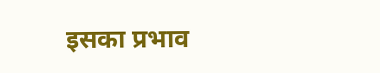इसका प्रभाव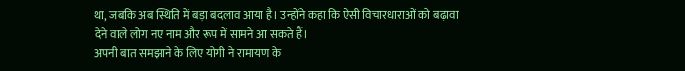था, जबकि अब स्थिति में बड़ा बदलाव आया है। उन्होंने कहा कि ऐसी विचारधाराओं को बढ़ावा देने वाले लोग नए नाम और रूप में सामने आ सकते हैं।
अपनी बात समझाने के लिए योगी ने रामायण के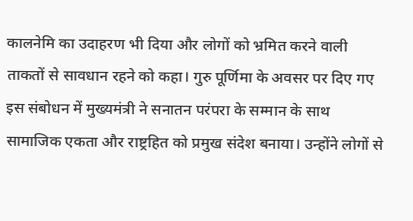कालनेमि का उदाहरण भी दिया और लोगों को भ्रमित करने वाली ताकतों से सावधान रहने को कहा। गुरु पूर्णिमा के अवसर पर दिए गए इस संबोधन में मुख्यमंत्री ने सनातन परंपरा के सम्मान के साथ सामाजिक एकता और राष्ट्रहित को प्रमुख संदेश बनाया। उन्होंने लोगों से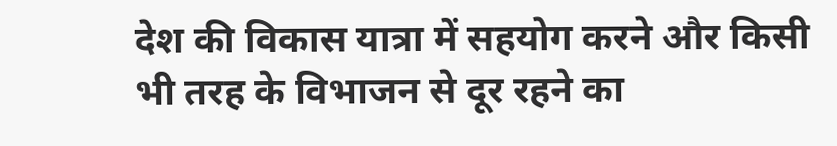देश की विकास यात्रा में सहयोग करने और किसी भी तरह के विभाजन से दूर रहने का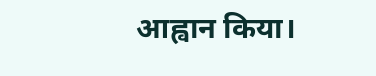आह्वान किया।